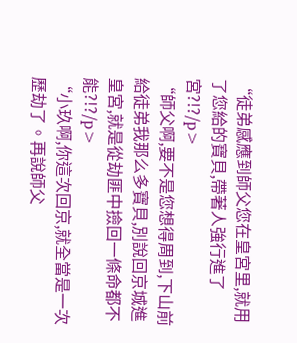“徒弟感應到師父您在皇宮里,就用了您給的寶貝,帶著人強行進了宮?!?/p>
“師父啊,要不是您想得周到,下山前給徒弟我那么多寶貝,別說回京城進皇宮,就是從劫匪中撿回一條命都不能?!?/p>
“小玖啊,你這次回京,就全當是一次歷劫了。再說師父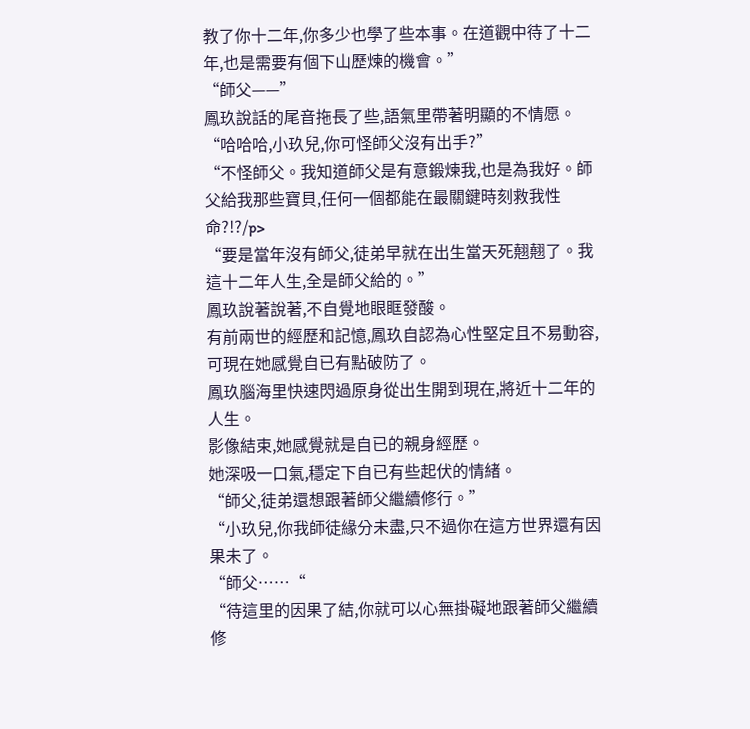教了你十二年,你多少也學了些本事。在道觀中待了十二年,也是需要有個下山歷煉的機會。”
“師父——”
鳳玖說話的尾音拖長了些,語氣里帶著明顯的不情愿。
“哈哈哈,小玖兒,你可怪師父沒有出手?”
“不怪師父。我知道師父是有意鍛煉我,也是為我好。師父給我那些寶貝,任何一個都能在最關鍵時刻救我性命?!?/p>
“要是當年沒有師父,徒弟早就在出生當天死翹翹了。我這十二年人生,全是師父給的。”
鳳玖說著說著,不自覺地眼眶發酸。
有前兩世的經歷和記憶,鳳玖自認為心性堅定且不易動容,可現在她感覺自已有點破防了。
鳳玖腦海里快速閃過原身從出生開到現在,將近十二年的人生。
影像結束,她感覺就是自已的親身經歷。
她深吸一口氣,穩定下自已有些起伏的情緒。
“師父,徒弟還想跟著師父繼續修行。”
“小玖兒,你我師徒緣分未盡,只不過你在這方世界還有因果未了。
“師父……“
“待這里的因果了結,你就可以心無掛礙地跟著師父繼續修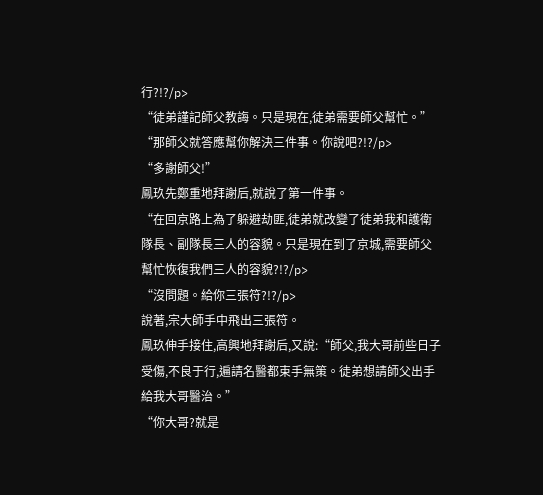行?!?/p>
“徒弟謹記師父教誨。只是現在,徒弟需要師父幫忙。”
“那師父就答應幫你解決三件事。你說吧?!?/p>
“多謝師父!”
鳳玖先鄭重地拜謝后,就說了第一件事。
“在回京路上為了躲避劫匪,徒弟就改變了徒弟我和護衛隊長、副隊長三人的容貌。只是現在到了京城,需要師父幫忙恢復我們三人的容貌?!?/p>
“沒問題。給你三張符?!?/p>
說著,宗大師手中飛出三張符。
鳳玖伸手接住,高興地拜謝后,又說:“師父,我大哥前些日子受傷,不良于行,遍請名醫都束手無策。徒弟想請師父出手給我大哥醫治。”
“你大哥?就是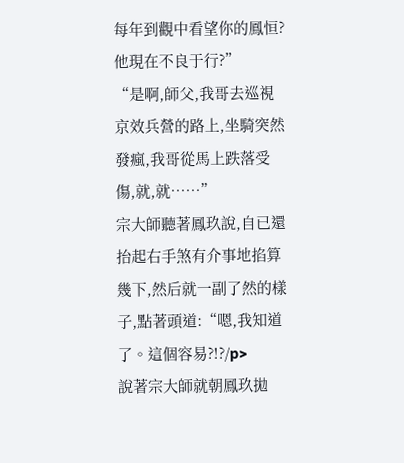每年到觀中看望你的鳳恒?他現在不良于行?”
“是啊,師父,我哥去巡視京效兵營的路上,坐騎突然發瘋,我哥從馬上跌落受傷,就,就……”
宗大師聽著鳳玖說,自已還抬起右手煞有介事地掐算幾下,然后就一副了然的樣子,點著頭道:“嗯,我知道了。這個容易?!?/p>
說著宗大師就朝鳳玖拋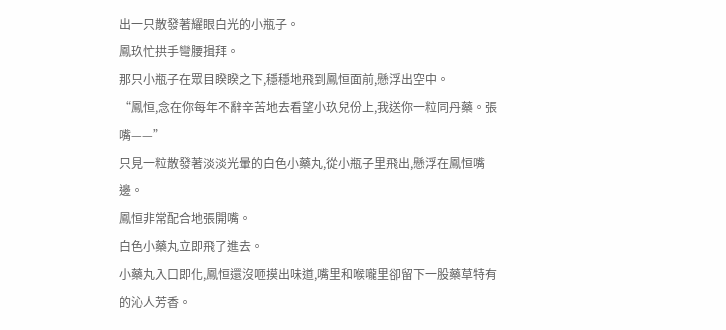出一只散發著耀眼白光的小瓶子。
鳳玖忙拱手彎腰揖拜。
那只小瓶子在眾目睽睽之下,穩穩地飛到鳳恒面前,懸浮出空中。
“鳳恒,念在你每年不辭辛苦地去看望小玖兒份上,我送你一粒同丹藥。張嘴——”
只見一粒散發著淡淡光暈的白色小藥丸,從小瓶子里飛出,懸浮在鳳恒嘴邊。
鳳恒非常配合地張開嘴。
白色小藥丸立即飛了進去。
小藥丸入口即化,鳳恒還沒咂摸出味道,嘴里和喉嚨里卻留下一股藥草特有的沁人芳香。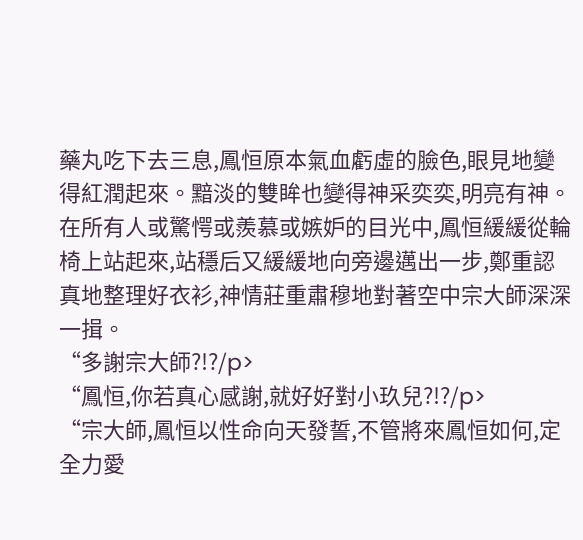藥丸吃下去三息,鳳恒原本氣血虧虛的臉色,眼見地變得紅潤起來。黯淡的雙眸也變得神采奕奕,明亮有神。
在所有人或驚愕或羨慕或嫉妒的目光中,鳳恒緩緩從輪椅上站起來,站穩后又緩緩地向旁邊邁出一步,鄭重認真地整理好衣衫,神情莊重肅穆地對著空中宗大師深深一揖。
“多謝宗大師?!?/p>
“鳳恒,你若真心感謝,就好好對小玖兒?!?/p>
“宗大師,鳳恒以性命向天發誓,不管將來鳳恒如何,定全力愛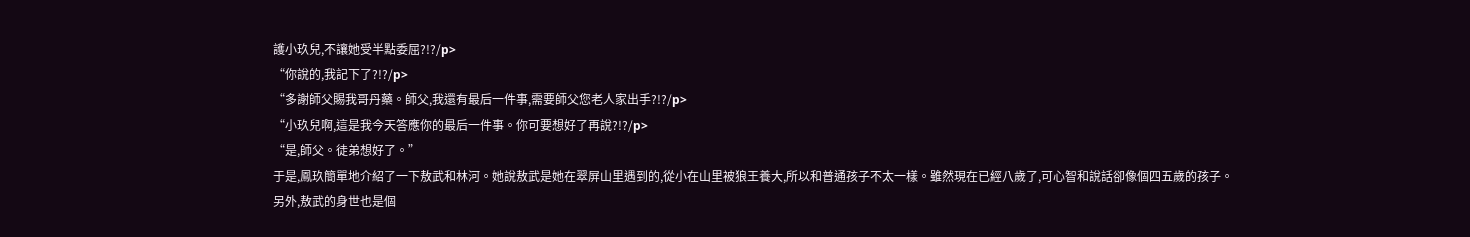護小玖兒,不讓她受半點委屈?!?/p>
“你說的,我記下了?!?/p>
“多謝師父賜我哥丹藥。師父,我還有最后一件事,需要師父您老人家出手?!?/p>
“小玖兒啊,這是我今天答應你的最后一件事。你可要想好了再說?!?/p>
“是,師父。徒弟想好了。”
于是,鳳玖簡單地介紹了一下敖武和林河。她說敖武是她在翠屏山里遇到的,從小在山里被狼王養大,所以和普通孩子不太一樣。雖然現在已經八歲了,可心智和說話卻像個四五歲的孩子。
另外,敖武的身世也是個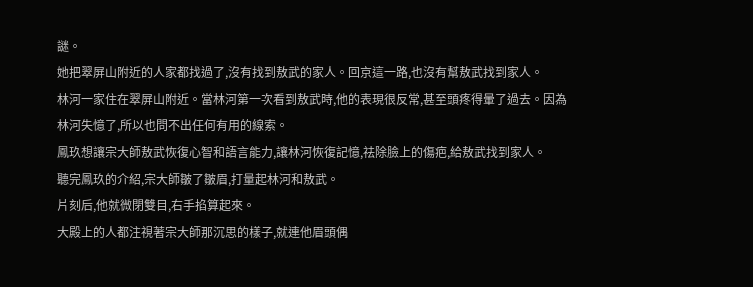謎。
她把翠屏山附近的人家都找過了,沒有找到敖武的家人。回京這一路,也沒有幫敖武找到家人。
林河一家住在翠屏山附近。當林河第一次看到敖武時,他的表現很反常,甚至頭疼得暈了過去。因為林河失憶了,所以也問不出任何有用的線索。
鳳玖想讓宗大師敖武恢復心智和語言能力,讓林河恢復記憶,祛除臉上的傷疤,給敖武找到家人。
聽完鳳玖的介紹,宗大師皺了皺眉,打量起林河和敖武。
片刻后,他就微閉雙目,右手掐算起來。
大殿上的人都注視著宗大師那沉思的樣子,就連他眉頭偶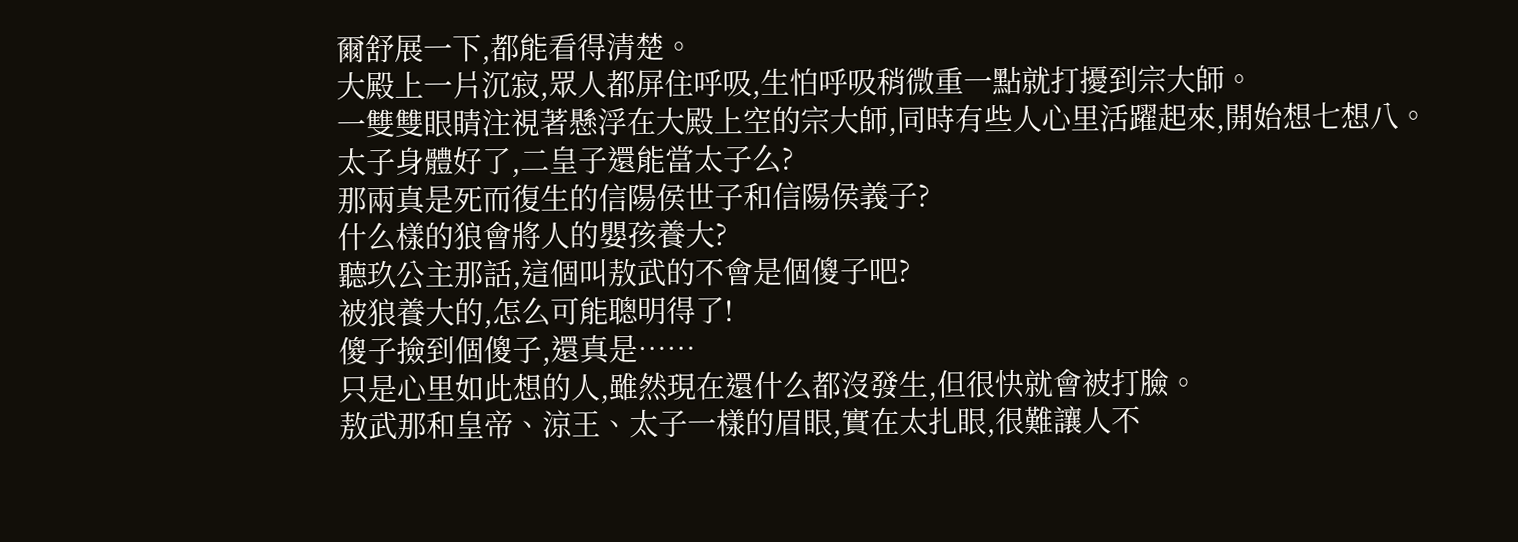爾舒展一下,都能看得清楚。
大殿上一片沉寂,眾人都屏住呼吸,生怕呼吸稍微重一點就打擾到宗大師。
一雙雙眼睛注視著懸浮在大殿上空的宗大師,同時有些人心里活躍起來,開始想七想八。
太子身體好了,二皇子還能當太子么?
那兩真是死而復生的信陽侯世子和信陽侯義子?
什么樣的狼會將人的嬰孩養大?
聽玖公主那話,這個叫敖武的不會是個傻子吧?
被狼養大的,怎么可能聰明得了!
傻子撿到個傻子,還真是……
只是心里如此想的人,雖然現在還什么都沒發生,但很快就會被打臉。
敖武那和皇帝、涼王、太子一樣的眉眼,實在太扎眼,很難讓人不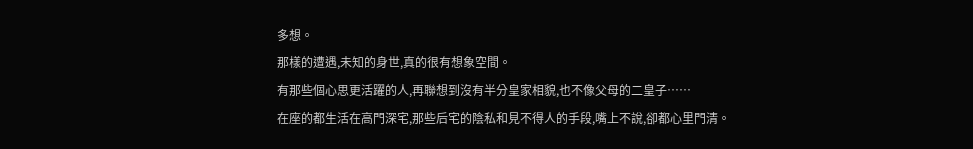多想。
那樣的遭遇,未知的身世,真的很有想象空間。
有那些個心思更活躍的人,再聯想到沒有半分皇家相貌,也不像父母的二皇子……
在座的都生活在高門深宅,那些后宅的陰私和見不得人的手段,嘴上不說,卻都心里門清。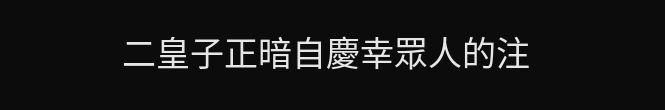二皇子正暗自慶幸眾人的注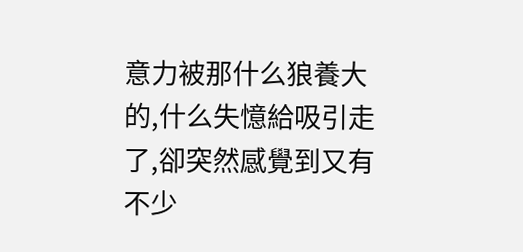意力被那什么狼養大的,什么失憶給吸引走了,卻突然感覺到又有不少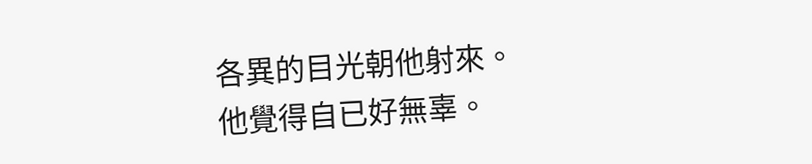各異的目光朝他射來。
他覺得自已好無辜。